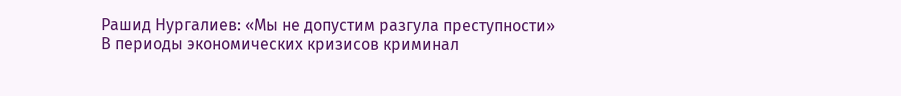Рашид Нургалиев: «Мы не допустим разгула преступности»
В периоды экономических кризисов криминал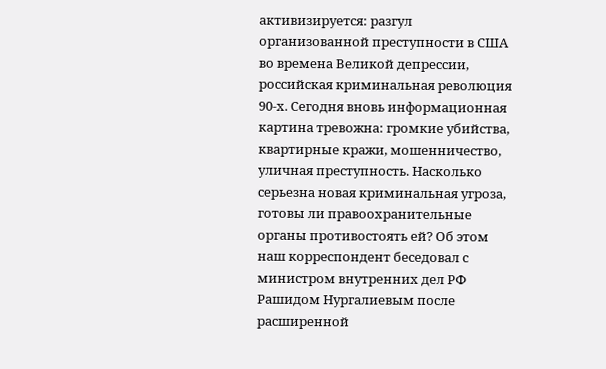активизируется: разгул организованной преступности в США во времена Великой депрессии, российская криминальная революция 90-х. Сегодня вновь информационная картина тревожна: громкие убийства, квартирные кражи, мошенничество, уличная преступность. Насколько серьезна новая криминальная угроза, готовы ли правоохранительные органы противостоять ей? Об этом наш корреспондент беседовал с министром внутренних дел РФ Рашидом Нургалиевым после расширенной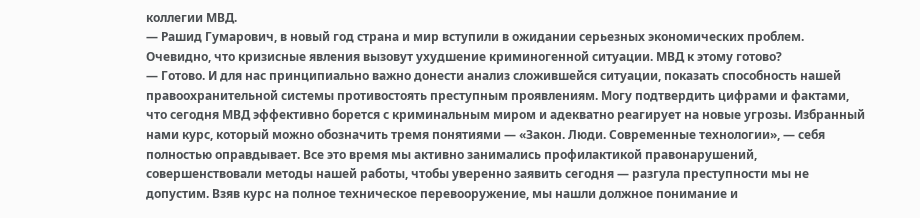коллегии МВД.
— Рашид Гумарович, в новый год страна и мир вступили в ожидании серьезных экономических проблем. Очевидно, что кризисные явления вызовут ухудшение криминогенной ситуации. МВД к этому готово?
— Готово. И для нас принципиально важно донести анализ сложившейся ситуации, показать способность нашей правоохранительной системы противостоять преступным проявлениям. Могу подтвердить цифрами и фактами, что сегодня МВД эффективно борется с криминальным миром и адекватно реагирует на новые угрозы. Избранный нами курс, который можно обозначить тремя понятиями — «Закон. Люди. Современные технологии», — себя полностью оправдывает. Все это время мы активно занимались профилактикой правонарушений, совершенствовали методы нашей работы, чтобы уверенно заявить сегодня — разгула преступности мы не допустим. Взяв курс на полное техническое перевооружение, мы нашли должное понимание и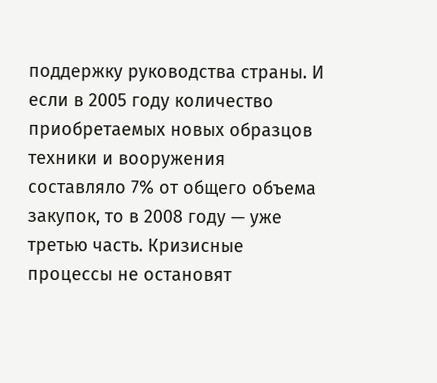поддержку руководства страны. И если в 2005 году количество приобретаемых новых образцов техники и вооружения составляло 7% от общего объема закупок, то в 2008 году — уже третью часть. Кризисные процессы не остановят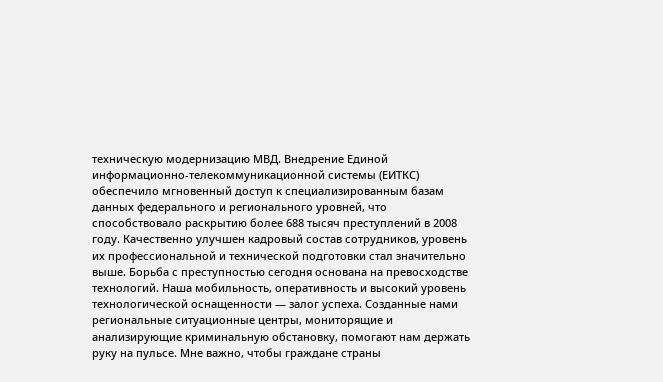техническую модернизацию МВД. Внедрение Единой информационно-телекоммуникационной системы (ЕИТКС) обеспечило мгновенный доступ к специализированным базам данных федерального и регионального уровней, что способствовало раскрытию более 688 тысяч преступлений в 2008 году. Качественно улучшен кадровый состав сотрудников, уровень их профессиональной и технической подготовки стал значительно выше. Борьба с преступностью сегодня основана на превосходстве технологий. Наша мобильность, оперативность и высокий уровень технологической оснащенности — залог успеха. Созданные нами региональные ситуационные центры, мониторящие и анализирующие криминальную обстановку, помогают нам держать руку на пульсе. Мне важно, чтобы граждане страны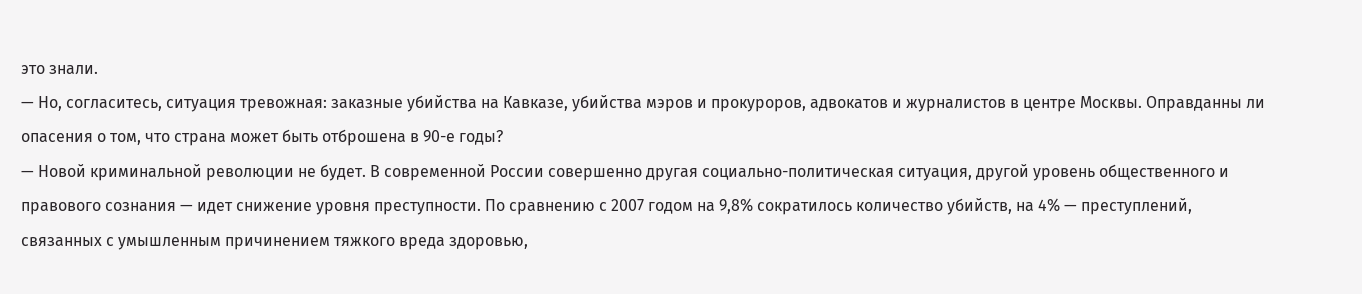это знали.
— Но, согласитесь, ситуация тревожная: заказные убийства на Кавказе, убийства мэров и прокуроров, адвокатов и журналистов в центре Москвы. Оправданны ли опасения о том, что страна может быть отброшена в 90-е годы?
— Новой криминальной революции не будет. В современной России совершенно другая социально-политическая ситуация, другой уровень общественного и правового сознания — идет снижение уровня преступности. По сравнению с 2007 годом на 9,8% сократилось количество убийств, на 4% — преступлений, связанных с умышленным причинением тяжкого вреда здоровью,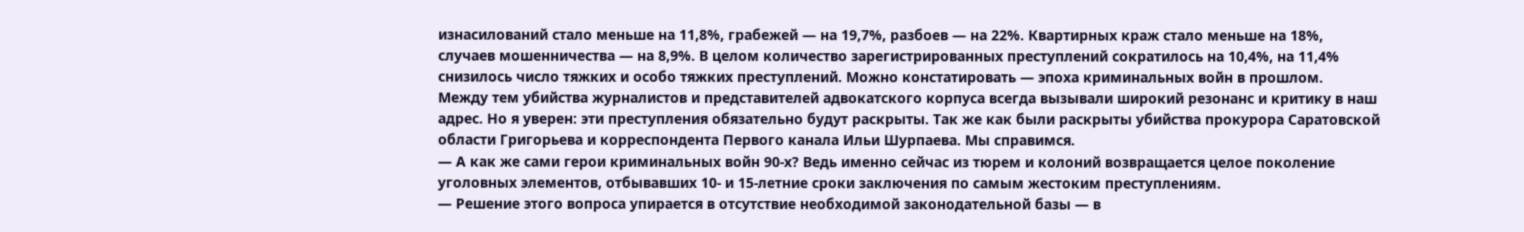изнасилований стало меньше на 11,8%, грабежей — на 19,7%, разбоев — на 22%. Квартирных краж стало меньше на 18%, случаев мошенничества — на 8,9%. В целом количество зарегистрированных преступлений сократилось на 10,4%, на 11,4% снизилось число тяжких и особо тяжких преступлений. Можно констатировать — эпоха криминальных войн в прошлом.
Между тем убийства журналистов и представителей адвокатского корпуса всегда вызывали широкий резонанс и критику в наш адрес. Но я уверен: эти преступления обязательно будут раскрыты. Так же как были раскрыты убийства прокурора Саратовской области Григорьева и корреспондента Первого канала Ильи Шурпаева. Мы справимся.
— А как же сами герои криминальных войн 90-х? Ведь именно сейчас из тюрем и колоний возвращается целое поколение уголовных элементов, отбывавших 10- и 15-летние сроки заключения по самым жестоким преступлениям.
— Решение этого вопроса упирается в отсутствие необходимой законодательной базы — в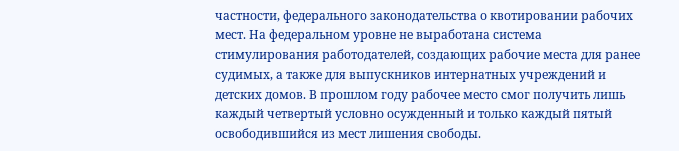частности, федерального законодательства о квотировании рабочих мест. На федеральном уровне не выработана система стимулирования работодателей, создающих рабочие места для ранее судимых, а также для выпускников интернатных учреждений и детских домов. В прошлом году рабочее место смог получить лишь каждый четвертый условно осужденный и только каждый пятый освободившийся из мест лишения свободы.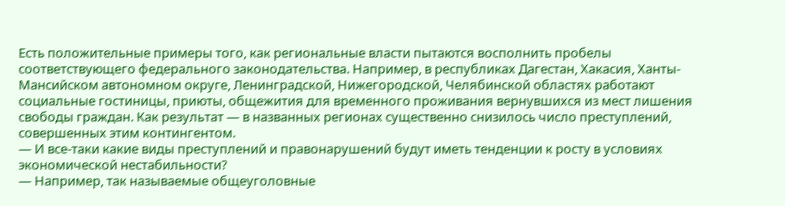Есть положительные примеры того, как региональные власти пытаются восполнить пробелы соответствующего федерального законодательства. Например, в республиках Дагестан, Хакасия, Ханты-Мансийском автономном округе, Ленинградской, Нижегородской, Челябинской областях работают социальные гостиницы, приюты, общежития для временного проживания вернувшихся из мест лишения свободы граждан. Как результат — в названных регионах существенно снизилось число преступлений, совершенных этим контингентом.
— И все-таки какие виды преступлений и правонарушений будут иметь тенденции к росту в условиях экономической нестабильности?
— Например, так называемые общеуголовные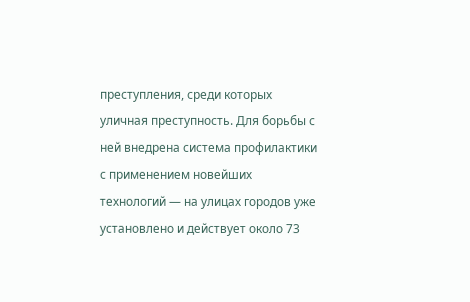преступления, среди которых уличная преступность. Для борьбы с ней внедрена система профилактики с применением новейших технологий — на улицах городов уже установлено и действует около 73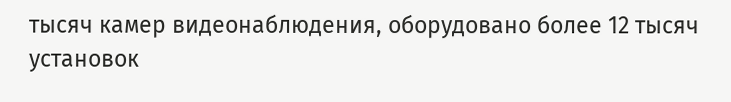тысяч камер видеонаблюдения, оборудовано более 12 тысяч установок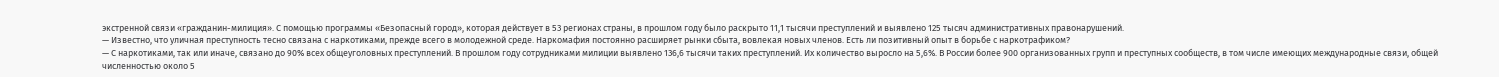экстренной связи «гражданин-милиция». С помощью программы «Безопасный город», которая действует в 53 регионах страны, в прошлом году было раскрыто 11,1 тысячи преступлений и выявлено 125 тысяч административных правонарушений.
— Известно, что уличная преступность тесно связана с наркотиками, прежде всего в молодежной среде. Наркомафия постоянно расширяет рынки сбыта, вовлекая новых членов. Есть ли позитивный опыт в борьбе с наркотрафиком?
— С наркотиками, так или иначе, связано до 90% всех общеуголовных преступлений. В прошлом году сотрудниками милиции выявлено 136,6 тысячи таких преступлений. Их количество выросло на 5,6%. В России более 900 организованных групп и преступных сообществ, в том числе имеющих международные связи, общей численностью около 5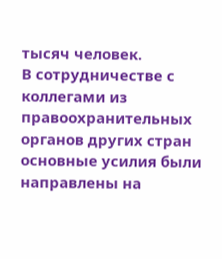тысяч человек.
В сотрудничестве с коллегами из правоохранительных органов других стран основные усилия были направлены на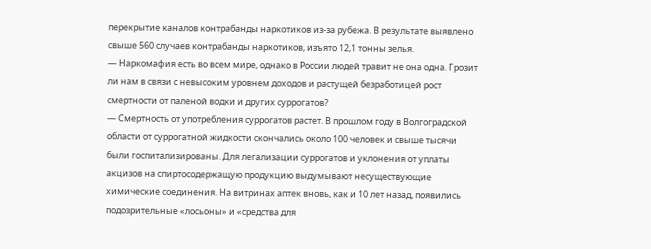перекрытие каналов контрабанды наркотиков из-за рубежа. В результате выявлено свыше 560 случаев контрабанды наркотиков, изъято 12,1 тонны зелья.
— Наркомафия есть во всем мире, однако в России людей травит не она одна. Грозит ли нам в связи с невысоким уровнем доходов и растущей безработицей рост смертности от паленой водки и других суррогатов?
— Смертность от употребления суррогатов растет. В прошлом году в Волгоградской области от суррогатной жидкости скончались около 100 человек и свыше тысячи были госпитализированы. Для легализации суррогатов и уклонения от уплаты акцизов на спиртосодержащую продукцию выдумывают несуществующие химические соединения. На витринах аптек вновь, как и 10 лет назад, появились подозрительные «лосьоны» и «средства для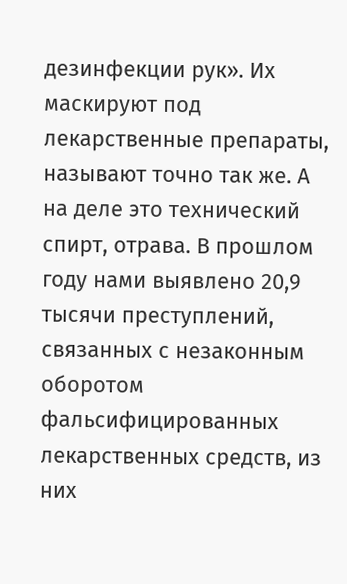дезинфекции рук». Их маскируют под лекарственные препараты, называют точно так же. А на деле это технический спирт, отрава. В прошлом году нами выявлено 20,9 тысячи преступлений, связанных с незаконным оборотом фальсифицированных лекарственных средств, из них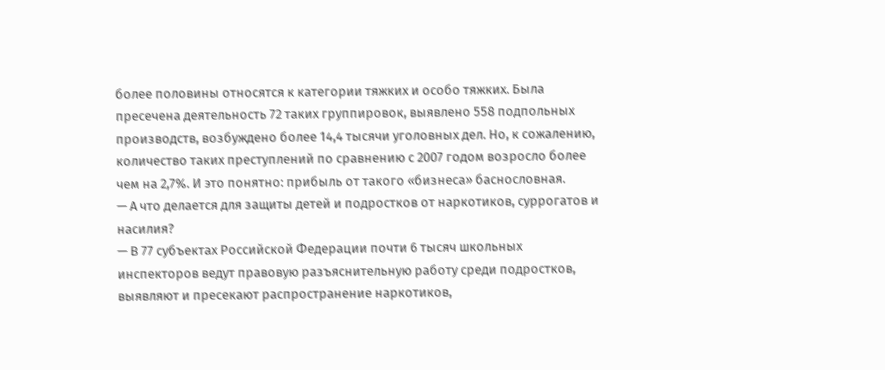более половины относятся к категории тяжких и особо тяжких. Была пресечена деятельность 72 таких группировок, выявлено 558 подпольных производств, возбуждено более 14,4 тысячи уголовных дел. Но, к сожалению, количество таких преступлений по сравнению с 2007 годом возросло более чем на 2,7%. И это понятно: прибыль от такого «бизнеса» баснословная.
— А что делается для защиты детей и подростков от наркотиков, суррогатов и насилия?
— В 77 субъектах Российской Федерации почти 6 тысяч школьных инспекторов ведут правовую разъяснительную работу среди подростков, выявляют и пресекают распространение наркотиков,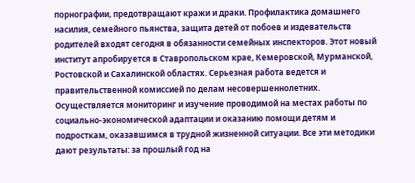порнографии, предотвращают кражи и драки. Профилактика домашнего насилия, семейного пьянства, защита детей от побоев и издевательств родителей входят сегодня в обязанности семейных инспекторов. Этот новый институт апробируется в Ставропольском крае, Кемеровской, Мурманской, Ростовской и Сахалинской областях. Серьезная работа ведется и правительственной комиссией по делам несовершеннолетних. Осуществляется мониторинг и изучение проводимой на местах работы по социально-экономической адаптации и оказанию помощи детям и подросткам, оказавшимся в трудной жизненной ситуации. Все эти методики дают результаты: за прошлый год на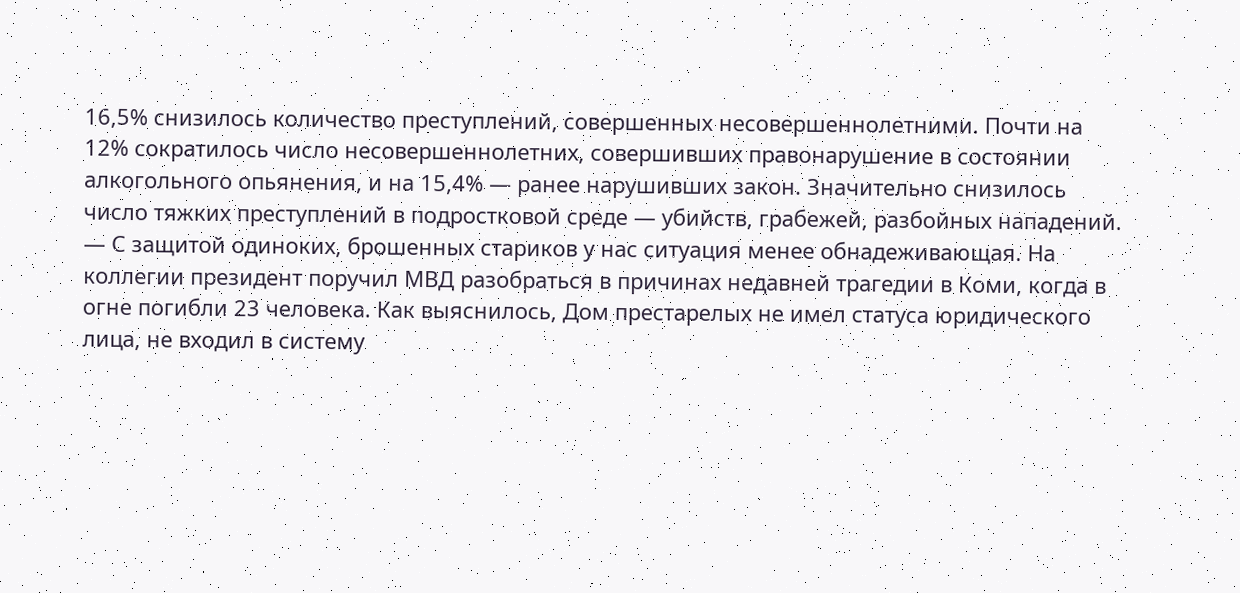16,5% снизилось количество преступлений, совершенных несовершеннолетними. Почти на 12% сократилось число несовершеннолетних, совершивших правонарушение в состоянии алкогольного опьянения, и на 15,4% — ранее нарушивших закон. Значительно снизилось число тяжких преступлений в подростковой среде — убийств, грабежей, разбойных нападений.
— С защитой одиноких, брошенных стариков у нас ситуация менее обнадеживающая. На коллегии президент поручил МВД разобраться в причинах недавней трагедии в Коми, когда в огне погибли 23 человека. Как выяснилось, Дом престарелых не имел статуса юридического лица, не входил в систему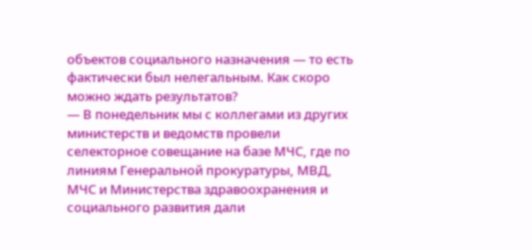объектов социального назначения — то есть фактически был нелегальным. Как скоро можно ждать результатов?
— В понедельник мы с коллегами из других министерств и ведомств провели селекторное совещание на базе МЧС, где по линиям Генеральной прокуратуры, МВД, МЧС и Министерства здравоохранения и социального развития дали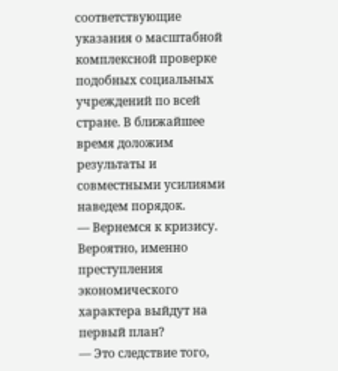соответствующие указания о масштабной комплексной проверке подобных социальных учреждений по всей стране. В ближайшее время доложим результаты и совместными усилиями наведем порядок.
— Вернемся к кризису. Вероятно, именно преступления экономического характера выйдут на первый план?
— Это следствие того,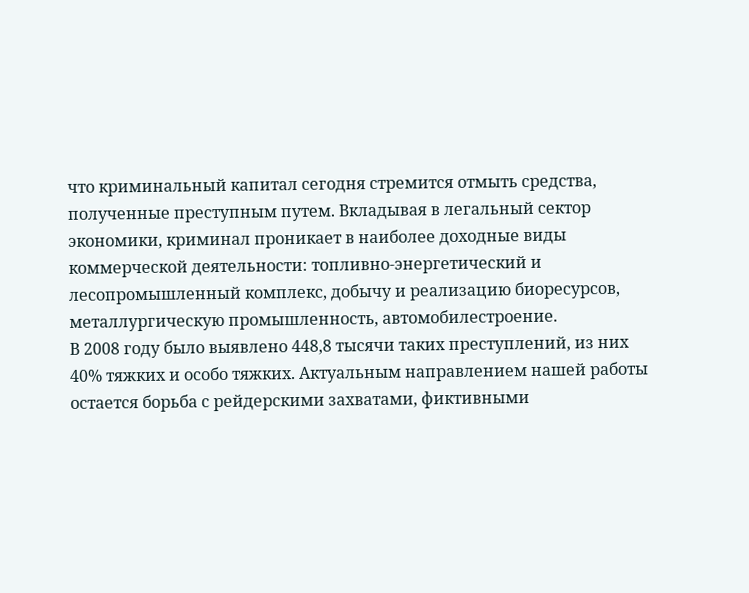что криминальный капитал сегодня стремится отмыть средства, полученные преступным путем. Вкладывая в легальный сектор экономики, криминал проникает в наиболее доходные виды коммерческой деятельности: топливно-энергетический и лесопромышленный комплекс, добычу и реализацию биоресурсов, металлургическую промышленность, автомобилестроение.
В 2008 году было выявлено 448,8 тысячи таких преступлений, из них 40% тяжких и особо тяжких. Актуальным направлением нашей работы остается борьба с рейдерскими захватами, фиктивными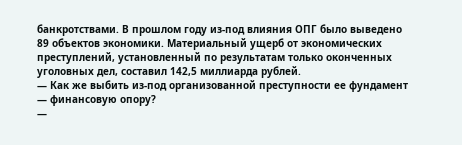банкротствами. В прошлом году из-под влияния ОПГ было выведено 89 объектов экономики. Материальный ущерб от экономических преступлений, установленный по результатам только оконченных уголовных дел, составил 142,5 миллиарда рублей.
— Как же выбить из-под организованной преступности ее фундамент — финансовую опору?
—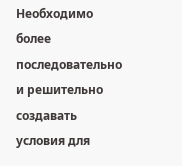Необходимо более последовательно и решительно создавать условия для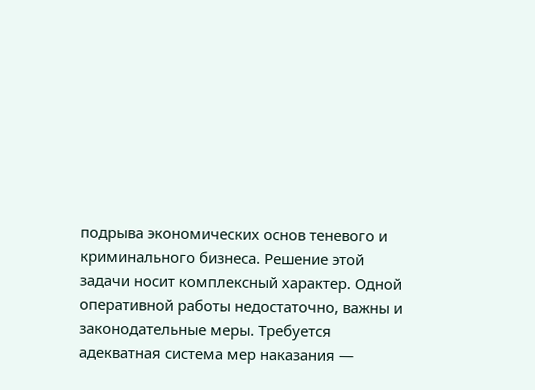подрыва экономических основ теневого и криминального бизнеса. Решение этой задачи носит комплексный характер. Одной оперативной работы недостаточно, важны и законодательные меры. Требуется адекватная система мер наказания —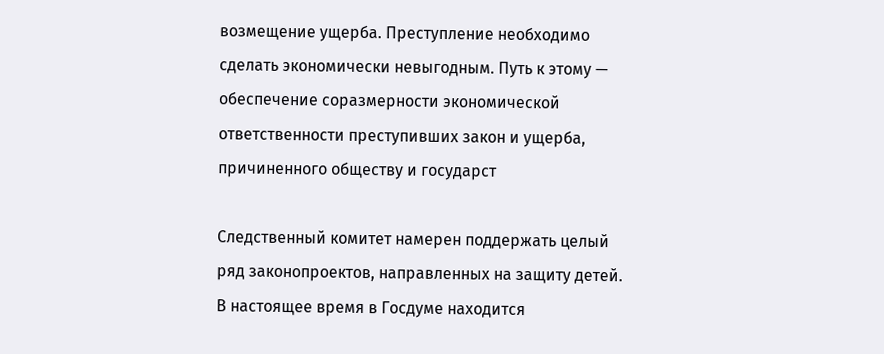возмещение ущерба. Преступление необходимо сделать экономически невыгодным. Путь к этому — обеспечение соразмерности экономической ответственности преступивших закон и ущерба, причиненного обществу и государст

Следственный комитет намерен поддержать целый ряд законопроектов, направленных на защиту детей. В настоящее время в Госдуме находится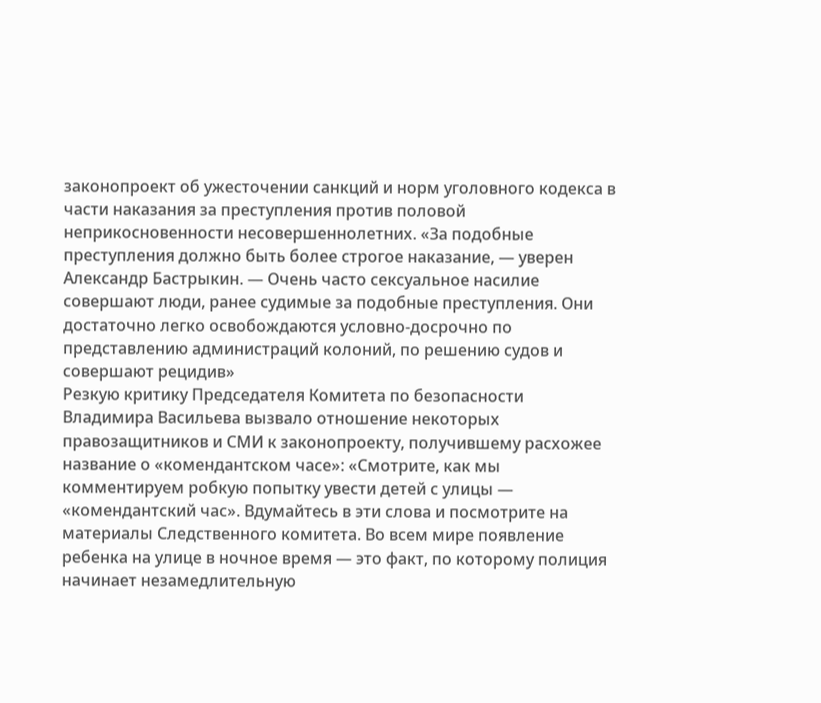законопроект об ужесточении санкций и норм уголовного кодекса в части наказания за преступления против половой неприкосновенности несовершеннолетних. «За подобные преступления должно быть более строгое наказание, — уверен Александр Бастрыкин. — Очень часто сексуальное насилие совершают люди, ранее судимые за подобные преступления. Они достаточно легко освобождаются условно-досрочно по представлению администраций колоний, по решению судов и совершают рецидив»
Резкую критику Председателя Комитета по безопасности Владимира Васильева вызвало отношение некоторых правозащитников и СМИ к законопроекту, получившему расхожее название о «комендантском часе»: «Смотрите, как мы комментируем робкую попытку увести детей с улицы — «комендантский час». Вдумайтесь в эти слова и посмотрите на материалы Следственного комитета. Во всем мире появление ребенка на улице в ночное время — это факт, по которому полиция начинает незамедлительную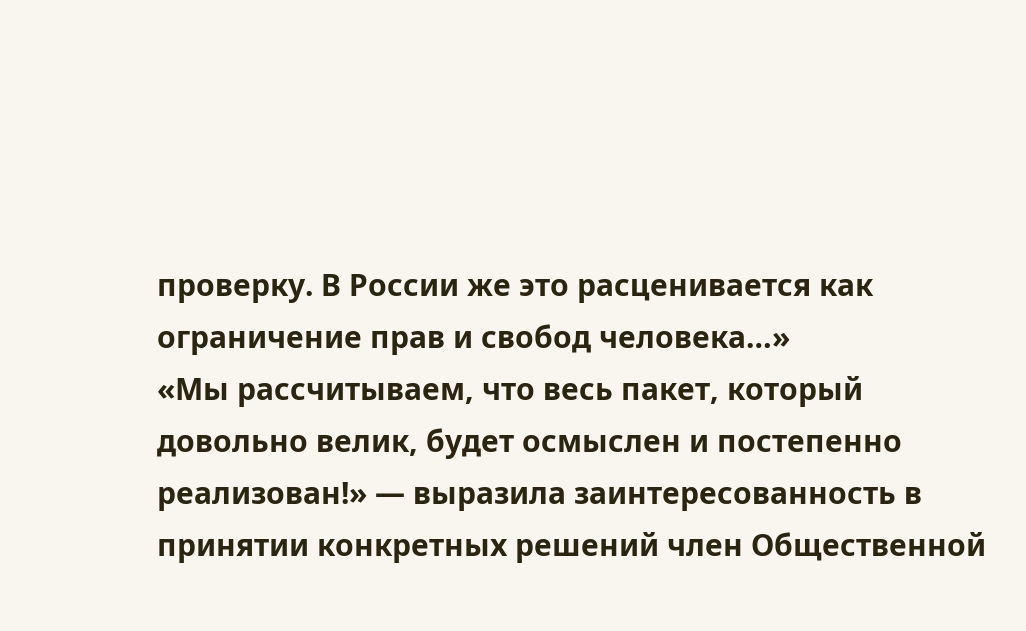проверку. В России же это расценивается как ограничение прав и свобод человека…»
«Мы рассчитываем, что весь пакет, который довольно велик, будет осмыслен и постепенно реализован!» — выразила заинтересованность в принятии конкретных решений член Общественной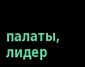палаты, лидер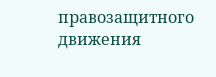правозащитного движения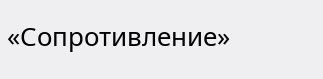«Сопротивление»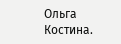Ольга Костина.